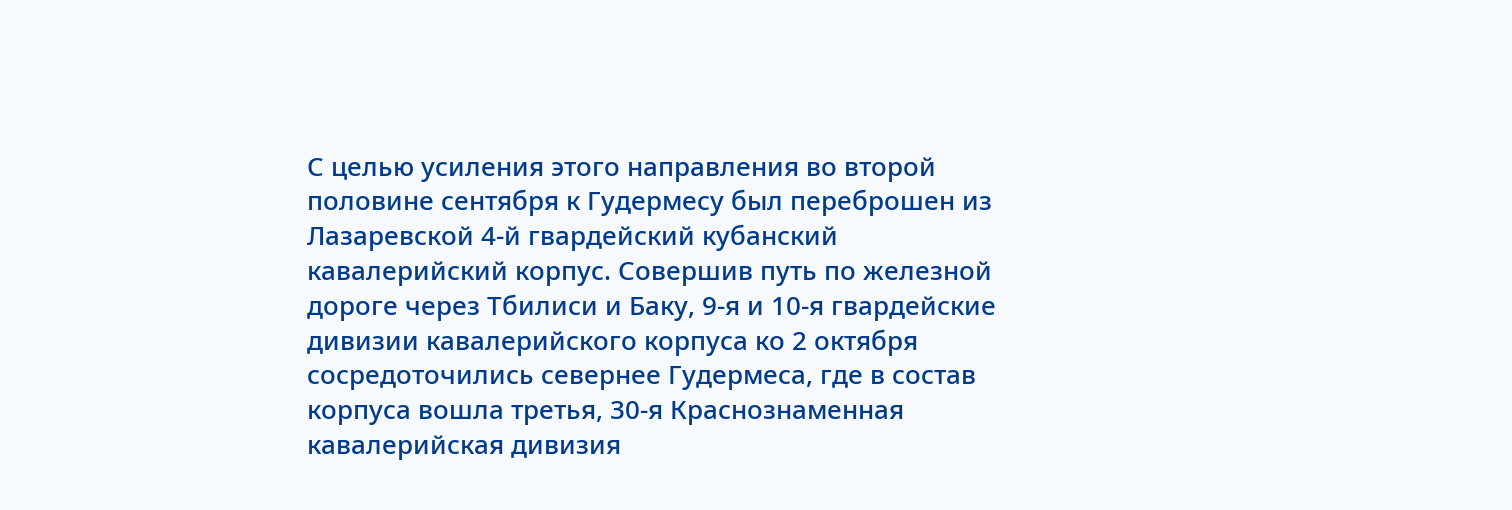С целью усиления этого направления во второй половине сентября к Гудермесу был переброшен из Лазаревской 4-й гвардейский кубанский кавалерийский корпус. Совершив путь по железной дороге через Тбилиси и Баку, 9-я и 10-я гвардейские дивизии кавалерийского корпуса ко 2 октября сосредоточились севернее Гудермеса, где в состав корпуса вошла третья, 30-я Краснознаменная кавалерийская дивизия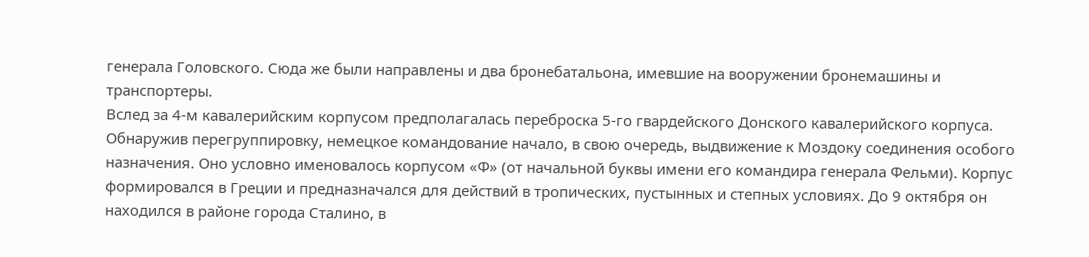генерала Головского. Сюда же были направлены и два бронебатальона, имевшие на вооружении бронемашины и транспортеры.
Вслед за 4-м кавалерийским корпусом предполагалась переброска 5-го гвардейского Донского кавалерийского корпуса.
Обнаружив перегруппировку, немецкое командование начало, в свою очередь, выдвижение к Моздоку соединения особого назначения. Оно условно именовалось корпусом «Ф» (от начальной буквы имени его командира генерала Фельми). Корпус формировался в Греции и предназначался для действий в тропических, пустынных и степных условиях. До 9 октября он находился в районе города Сталино, в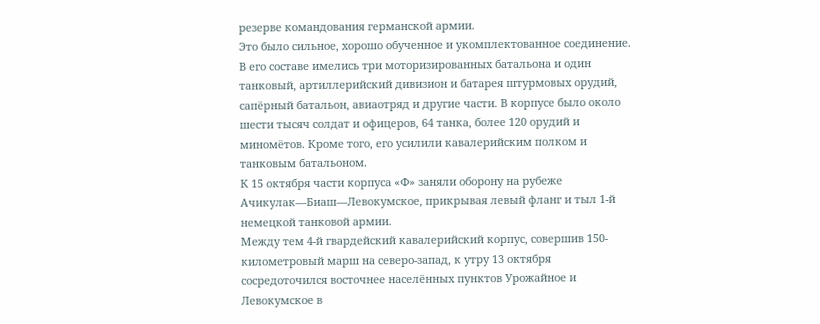резерве командования германской армии.
Это было сильное, хорошо обученное и укомплектованное соединение. В его составе имелись три моторизированных батальона и один танковый, артиллерийский дивизион и батарея штурмовых орудий, сапёрный батальон, авиаотряд и другие части. В корпусе было около шести тысяч солдат и офицеров, 64 танка, более 120 орудий и миномётов. Кроме того, его усилили кавалерийским полком и танковым батальоном.
К 15 октября части корпуса «Ф» заняли оборону на рубеже Ачикулак—Биаш—Левокумское, прикрывая левый фланг и тыл 1-й немецкой танковой армии.
Между тем 4-й гвардейский кавалерийский корпус, совершив 150-километровый марш на северо-запад, к утру 13 октября сосредоточился восточнее населённых пунктов Урожайное и Левокумское в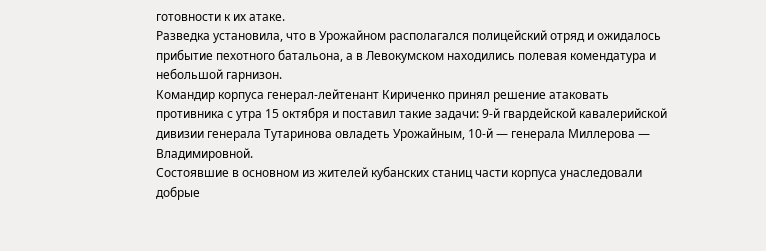готовности к их атаке.
Разведка установила, что в Урожайном располагался полицейский отряд и ожидалось прибытие пехотного батальона, а в Левокумском находились полевая комендатура и небольшой гарнизон.
Командир корпуса генерал-лейтенант Кириченко принял решение атаковать противника с утра 15 октября и поставил такие задачи: 9-й гвардейской кавалерийской дивизии генерала Тутаринова овладеть Урожайным, 10-й — генерала Миллерова — Владимировной.
Состоявшие в основном из жителей кубанских станиц части корпуса унаследовали добрые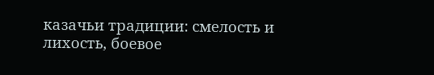казачьи традиции: смелость и лихость, боевое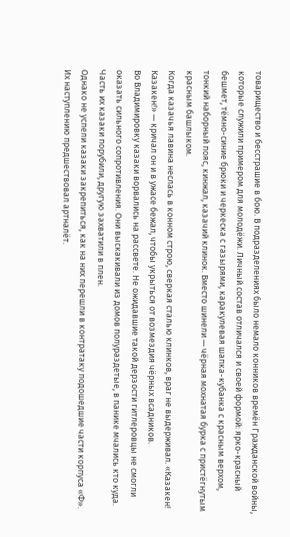товарищество и бесстрашие в бою. В подразделениях было немало конников времён Гражданской войны, которые служили примером для молодёжи. Личный состав отличался и своей формой: ярко-красный бешмет, тёмно-синие брюки и черкеска с газырями, каракулевая шапка-кубанка с красным верхом, тонкий наборный пояс, кинжал, казачий клинок. Вместо шинели — чёрная мохнатая бурка с пристёгнутым красным башлыком.
Когда казачья лавина неслась в конном строю, сверкая сталью клинков, враг не выдерживал. «Казакен! Казакен!» — кричал он и в ужасе бежал, чтобы укрыться от возмездия чёрных всадников.
Во Владимировку казаки ворвались на рассвете. Не ожидавшие такой дерзости гитлеровцы не смогли оказать сильного сопротивления. Они выскакивали из домов полураздетые, в панике мчались кто куда. Часть их казаки порубили, другую захватили в плен.
Однако не успели казаки закрепиться, как на них перешли в контратаку подошедшие части корпуса «Ф». Их наступлению предшествовал артналёт.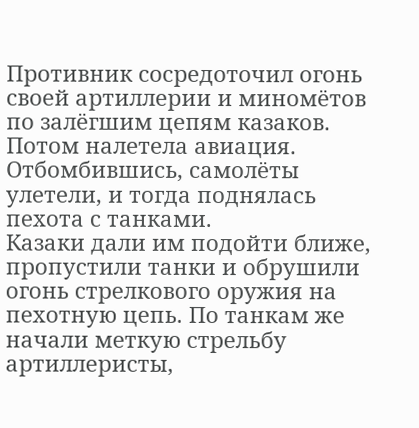Противник сосредоточил огонь своей артиллерии и миномётов по залёгшим цепям казаков. Потом налетела авиация. Отбомбившись, самолёты улетели, и тогда поднялась пехота с танками.
Казаки дали им подойти ближе, пропустили танки и обрушили огонь стрелкового оружия на пехотную цепь. По танкам же начали меткую стрельбу артиллеристы,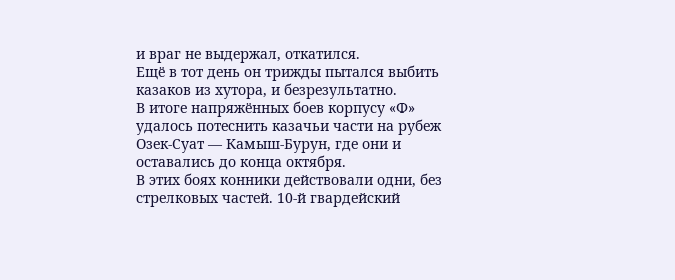и враг не выдержал, откатился.
Ещё в тот день он трижды пытался выбить казаков из хутора, и безрезультатно.
В итоге напряжённых боев корпусу «Ф» удалось потеснить казачьи части на рубеж Озек-Суат — Камыш-Бурун, где они и оставались до конца октября.
В этих боях конники действовали одни, без стрелковых частей. 10-й гвардейский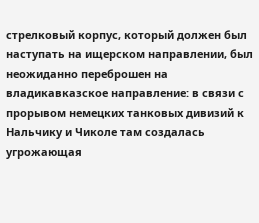стрелковый корпус, который должен был наступать на ищерском направлении, был неожиданно переброшен на владикавказское направление: в связи с прорывом немецких танковых дивизий к Нальчику и Чиколе там создалась угрожающая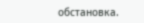обстановка.